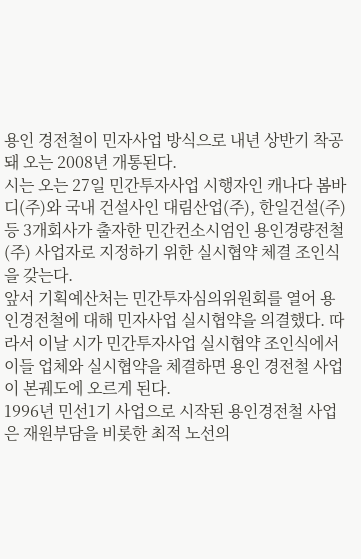용인 경전철이 민자사업 방식으로 내년 상반기 착공돼 오는 2008년 개통된다.
시는 오는 27일 민간투자사업 시행자인 캐나다 봄바디(주)와 국내 건설사인 대림산업(주), 한일건설(주)등 3개회사가 출자한 민간컨소시엄인 용인경량전철(주) 사업자로 지정하기 위한 실시협약 체결 조인식을 갖는다.
앞서 기획예산처는 민간투자심의위원회를 열어 용인경전철에 대해 민자사업 실시협약을 의결했다. 따라서 이날 시가 민간투자사업 실시협약 조인식에서 이들 업체와 실시협약을 체결하면 용인 경전철 사업이 본궤도에 오르게 된다.
1996년 민선1기 사업으로 시작된 용인경전철 사업은 재원부담을 비롯한 최적 노선의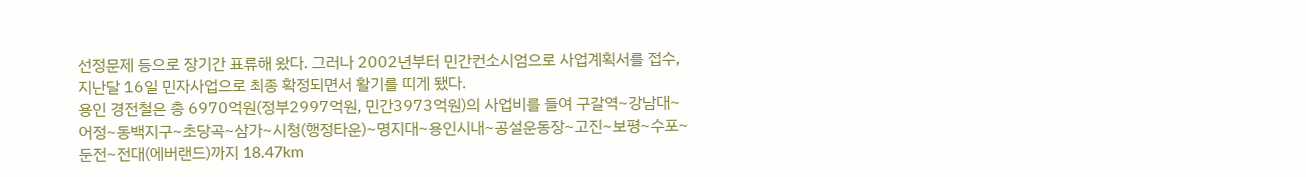선정문제 등으로 장기간 표류해 왔다. 그러나 2002년부터 민간컨소시엄으로 사업계획서를 접수, 지난달 16일 민자사업으로 최종 확정되면서 활기를 띠게 됐다.
용인 경전철은 총 6970억원(정부2997억원, 민간3973억원)의 사업비를 들여 구갈역~강남대~어정~동백지구~초당곡~삼가~시청(행정타운)~명지대~용인시내~공설운동장~고진~보평~수포~둔전~전대(에버랜드)까지 18.47km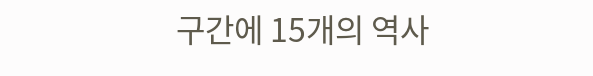구간에 15개의 역사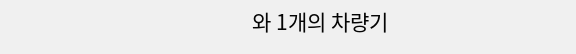와 1개의 차량기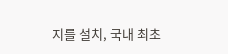지를 설치, 국내 최초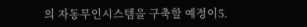의 자동무인시스템을 구축할 예정이5.